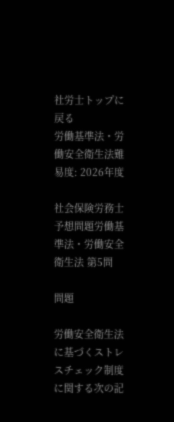社労士トップに戻る
労働基準法・労働安全衛生法難易度: 2026年度

社会保険労務士 予想問題労働基準法・労働安全衛生法 第5問

問題

労働安全衛生法に基づくストレスチェック制度に関する次の記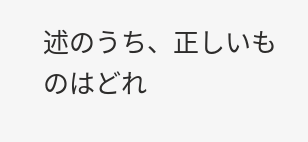述のうち、正しいものはどれ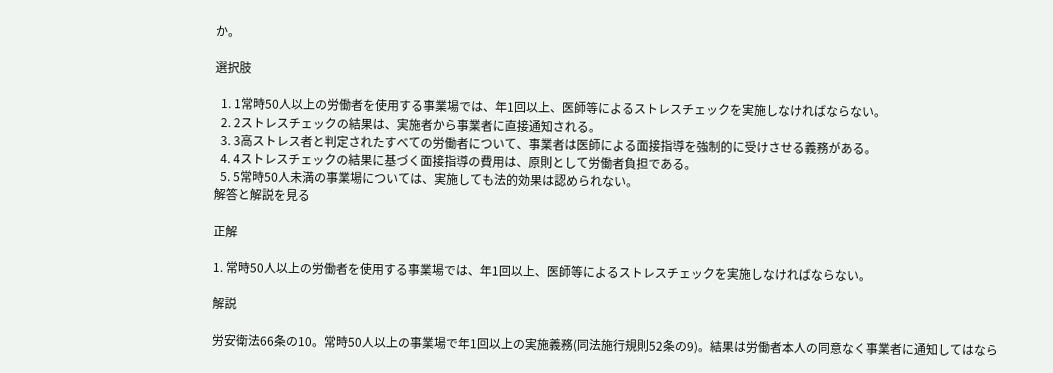か。

選択肢

  1. 1常時50人以上の労働者を使用する事業場では、年1回以上、医師等によるストレスチェックを実施しなければならない。
  2. 2ストレスチェックの結果は、実施者から事業者に直接通知される。
  3. 3高ストレス者と判定されたすべての労働者について、事業者は医師による面接指導を強制的に受けさせる義務がある。
  4. 4ストレスチェックの結果に基づく面接指導の費用は、原則として労働者負担である。
  5. 5常時50人未満の事業場については、実施しても法的効果は認められない。
解答と解説を見る

正解

1. 常時50人以上の労働者を使用する事業場では、年1回以上、医師等によるストレスチェックを実施しなければならない。

解説

労安衛法66条の10。常時50人以上の事業場で年1回以上の実施義務(同法施行規則52条の9)。結果は労働者本人の同意なく事業者に通知してはなら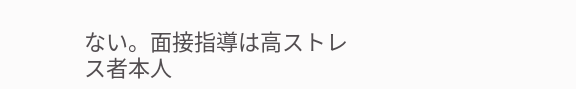ない。面接指導は高ストレス者本人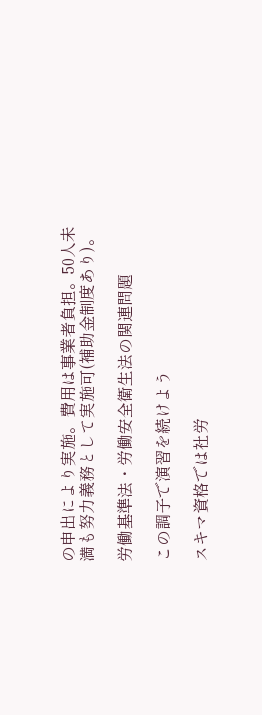の申出により実施。費用は事業者負担。50人未満も努力義務として実施可(補助金制度あり)。

労働基準法・労働安全衛生法の関連問題

この調子で演習を続けよう

スキマ資格では社労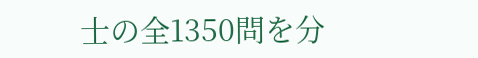士の全1350問を分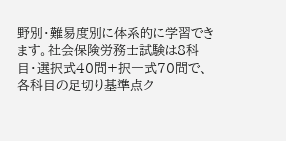野別・難易度別に体系的に学習できます。社会保険労務士試験は8科目・選択式40問+択一式70問で、各科目の足切り基準点ク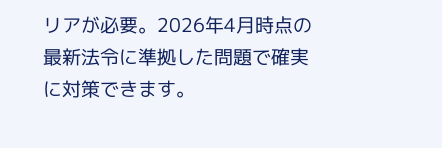リアが必要。2026年4月時点の最新法令に準拠した問題で確実に対策できます。